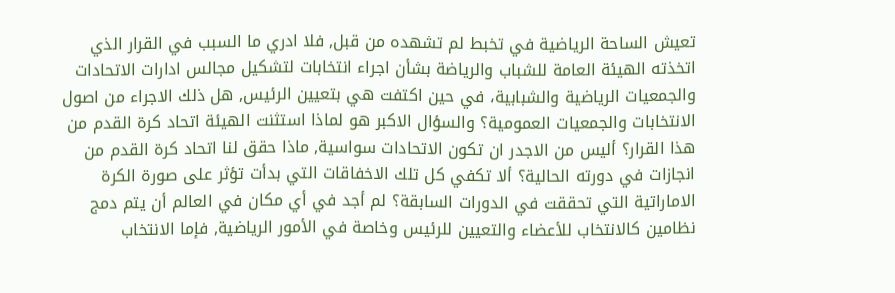تعيش الساحة الرياضية في تخبط لم تشهده من قبل, فلا ادري ما السبب في القرار الذي اتخذته الهيئة العامة للشباب والرياضة بشأن اجراء انتخابات لتشكيل مجالس ادارات الاتحادات والجمعيات الرياضية والشبابية، في حين اكتفت هي بتعيين الرئيس, هل ذلك الاجراء من اصول الانتخابات والجمعيات العمومية؟ والسؤال الاكبر هو لماذا استثنت الهيئة اتحاد كرة القدم من هذا القرار؟ أليس من الاجدر ان تكون الاتحادات سواسية, ماذا حقق لنا اتحاد كرة القدم من انجازات في دورته الحالية؟ ألا تكفي كل تلك الاخفاقات التي بدأت تؤثر على صورة الكرة الاماراتية التي تحققت في الدورات السابقة؟ لم أجد في أي مكان في العالم أن يتم دمج نظامين كالانتخاب للأعضاء والتعيين للرئيس وخاصة في الأمور الرياضية, فإما الانتخاب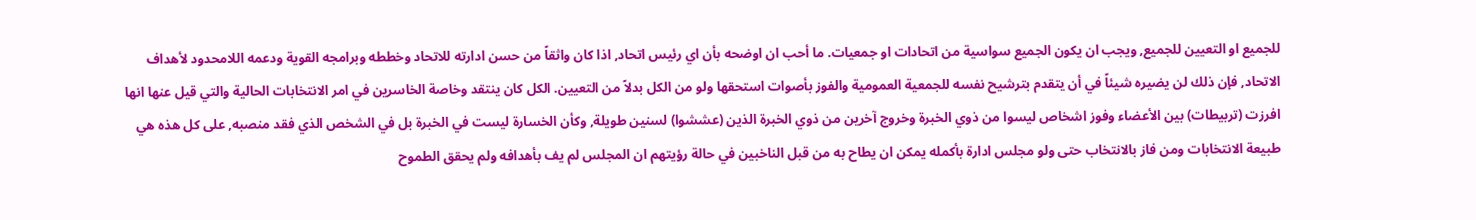للجميع او التعيين للجميع, ويجب ان يكون الجميع سواسية من اتحادات او جمعيات. ما أحب ان اوضحه بأن اي رئيس اتحاد, اذا كان واثقاً من حسن ادارته للاتحاد وخططه وبرامجه القوية ودعمه اللامحدود لأهداف الاتحاد, فإن ذلك لن يضيره شيئاً في أن يتقدم بترشيح نفسه للجمعية العمومية والفوز بأصوات استحقها ولو من الكل بدلاً من التعيين. الكل كان ينتقد وخاصة الخاسرين في امر الانتخابات الحالية والتي قيل عنها انها افرزت (تربيطات) بين الأعضاء وفوز اشخاص ليسوا من ذوي الخبرة وخروج آخرين من ذوي الخبرة الذين (عششوا) لسنين طويلة, وكأن الخسارة ليست في الخبرة بل في الشخص الذي فقد منصبه, على كل هذه هي طبيعة الانتخابات ومن فاز بالانتخاب حتى ولو مجلس ادارة بأكمله يمكن ان يطاح به من قبل الناخبين في حالة رؤيتهم ان المجلس لم يف بأهدافه ولم يحقق الطموح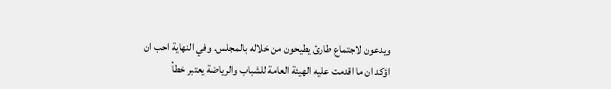ويدعون لاجتماع طارئ يطيحون من خلاله بالمجلس. وفي النهاية احب ان اؤكد ان ما اقدمت عليه الهيئة العامة للشباب والرياضة يعتبر خطأ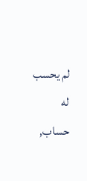لم يحسب له حساب,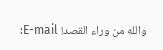والله من وراء القصد! E-mail: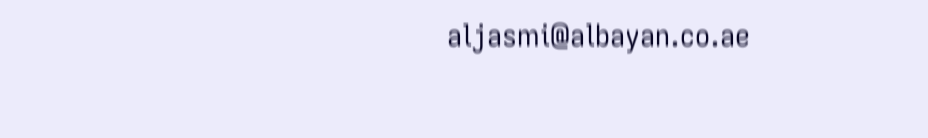aljasmi@albayan.co.ae